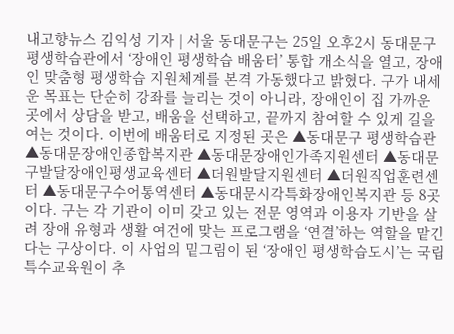내고향뉴스 김익성 기자 | 서울 동대문구는 25일 오후2시 동대문구 평생학습관에서 ‘장애인 평생학습 배움터’ 통합 개소식을 열고, 장애인 맞춤형 평생학습 지원체계를 본격 가동했다고 밝혔다. 구가 내세운 목표는 단순히 강좌를 늘리는 것이 아니라, 장애인이 집 가까운 곳에서 상담을 받고, 배움을 선택하고, 끝까지 참여할 수 있게 길을 여는 것이다. 이번에 배움터로 지정된 곳은 ▲동대문구 평생학습관 ▲동대문장애인종합복지관 ▲동대문장애인가족지원센터 ▲동대문구발달장애인평생교육센터 ▲더원발달지원센터 ▲더원직업훈련센터 ▲동대문구수어통역센터 ▲동대문시각특화장애인복지관 등 8곳이다. 구는 각 기관이 이미 갖고 있는 전문 영역과 이용자 기반을 살려 장애 유형과 생활 여건에 맞는 프로그램을 ‘연결’하는 역할을 맡긴다는 구상이다. 이 사업의 밑그림이 된 ‘장애인 평생학습도시’는 국립특수교육원이 추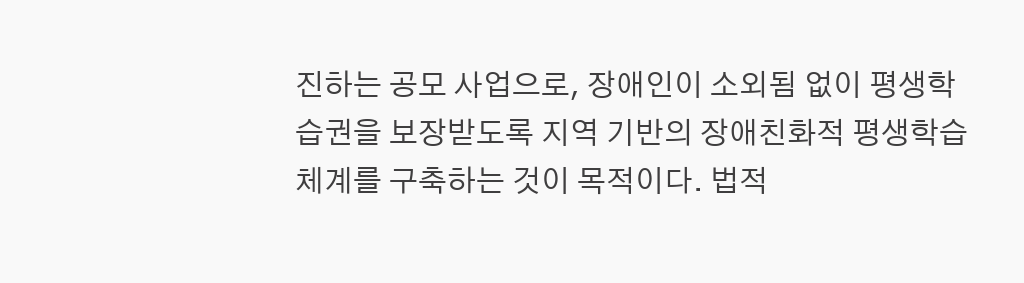진하는 공모 사업으로, 장애인이 소외됨 없이 평생학습권을 보장받도록 지역 기반의 장애친화적 평생학습 체계를 구축하는 것이 목적이다. 법적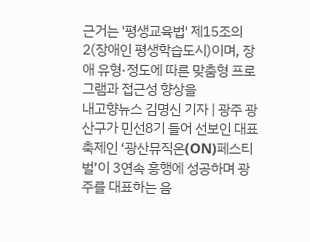근거는 '평생교육법' 제15조의2(장애인 평생학습도시)이며, 장애 유형·정도에 따른 맞춤형 프로그램과 접근성 향상을
내고향뉴스 김명신 기자 | 광주 광산구가 민선8기 들어 선보인 대표 축제인 ‘광산뮤직온(ON)페스티벌’이 3연속 흥행에 성공하며 광주를 대표하는 음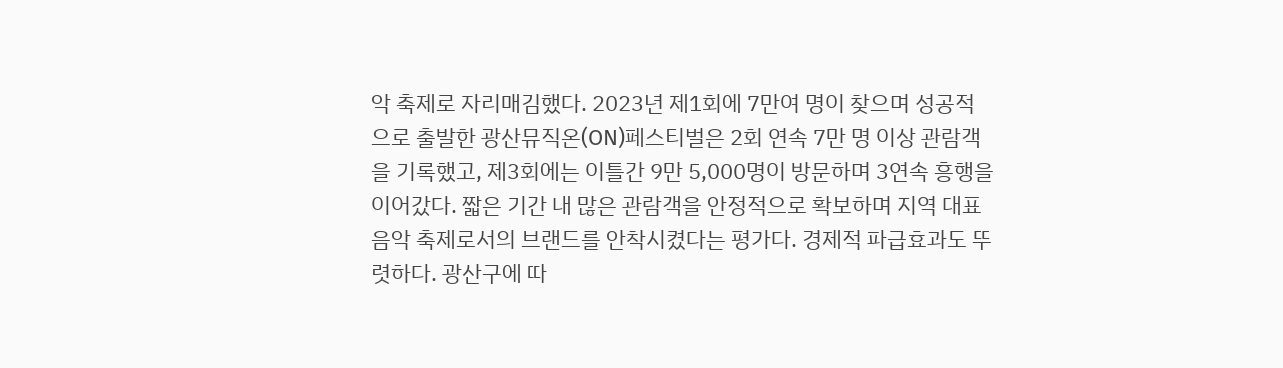악 축제로 자리매김했다. 2023년 제1회에 7만여 명이 찾으며 성공적으로 출발한 광산뮤직온(ON)페스티벌은 2회 연속 7만 명 이상 관람객을 기록했고, 제3회에는 이틀간 9만 5,000명이 방문하며 3연속 흥행을 이어갔다. 짧은 기간 내 많은 관람객을 안정적으로 확보하며 지역 대표 음악 축제로서의 브랜드를 안착시켰다는 평가다. 경제적 파급효과도 뚜렷하다. 광산구에 따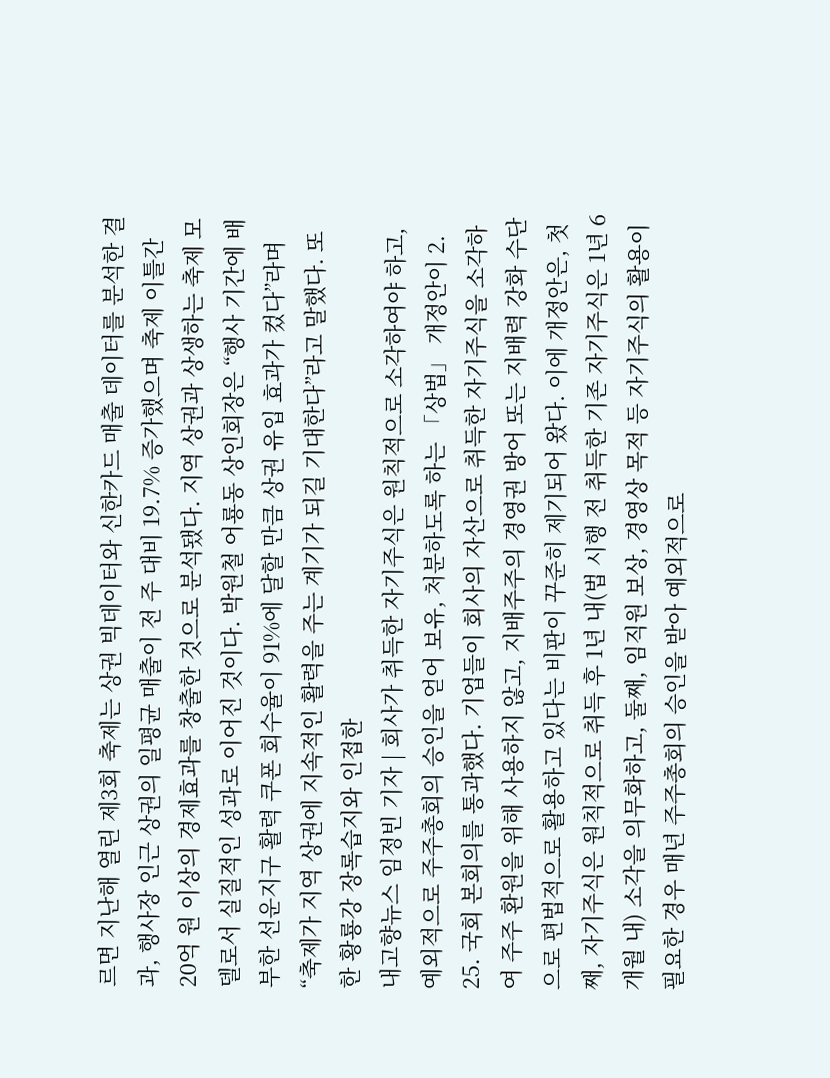르면 지난해 열린 제3회 축제는 상권 빅데이터와 신한카드 매출 데이터를 분석한 결과, 행사장 인근 상권의 일평균 매출이 전 주 대비 19.7% 증가했으며 축제 이틀간 20억 원 이상의 경제효과를 창출한 것으로 분석됐다. 지역 상권과 상생하는 축제 모델로서 실질적인 성과로 이어진 것이다. 박원철 어룡동 상인회장은 “행사 기간에 배부한 선운지구 활력 쿠폰 회수율이 91%에 달할 만큼 상권 유입 효과가 컸다”라며 “축제가 지역 상권에 지속적인 활력을 주는 계기가 되길 기대한다”라고 말했다. 또한 황룡강 장록습지와 인접한
내고향뉴스 임정빈 기자 | 회사가 취득한 자기주식은 원칙적으로 소각하여야 하고, 예외적으로 주주총회의 승인을 얻어 보유, 처분하도록 하는 「상법」 개정안이 2. 25. 국회 본회의를 통과했다. 기업들이 회사의 자산으로 취득한 자기주식을 소각하여 주주 환원을 위해 사용하지 않고, 지배주주의 경영권 방어 또는 지배력 강화 수단으로 편법적으로 활용하고 있다는 비판이 꾸준히 제기되어 왔다. 이에 개정안은, 첫째, 자기주식은 원칙적으로 취득 후 1년 내(법 시행 전 취득한 기존 자기주식은 1년 6개월 내) 소각을 의무화하고, 둘째, 임직원 보상, 경영상 목적 등 자기주식의 활용이 필요한 경우 매년 주주총회의 승인을 받아 예외적으로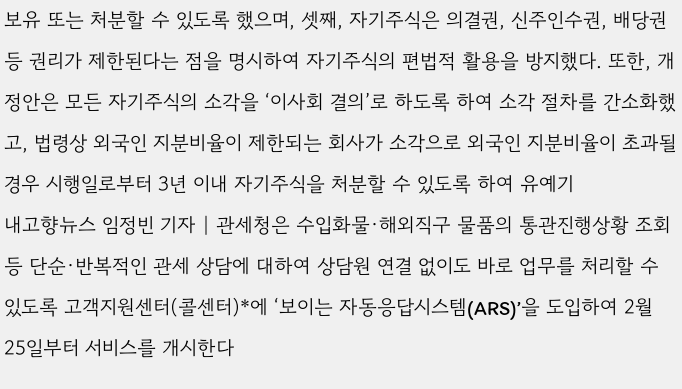보유 또는 처분할 수 있도록 했으며, 셋째, 자기주식은 의결권, 신주인수권, 배당권 등 권리가 제한된다는 점을 명시하여 자기주식의 편법적 활용을 방지했다. 또한, 개정안은 모든 자기주식의 소각을 ‘이사회 결의’로 하도록 하여 소각 절차를 간소화했고, 법령상 외국인 지분비율이 제한되는 회사가 소각으로 외국인 지분비율이 초과될 경우 시행일로부터 3년 이내 자기주식을 처분할 수 있도록 하여 유예기
내고향뉴스 임정빈 기자 | 관세청은 수입화물·해외직구 물품의 통관진행상황 조회 등 단순·반복적인 관세 상담에 대하여 상담원 연결 없이도 바로 업무를 처리할 수 있도록 고객지원센터(콜센터)*에 ‘보이는 자동응답시스템(ARS)’을 도입하여 2월 25일부터 서비스를 개시한다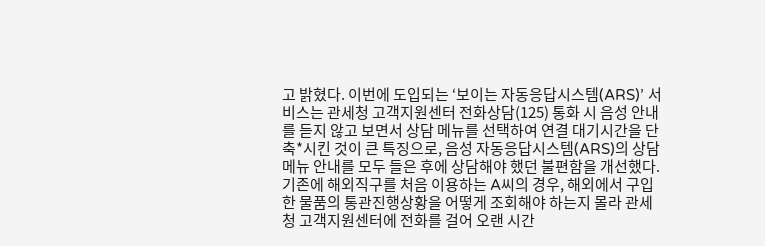고 밝혔다. 이번에 도입되는 ‘보이는 자동응답시스템(ARS)’ 서비스는 관세청 고객지원센터 전화상담(125) 통화 시 음성 안내를 듣지 않고 보면서 상담 메뉴를 선택하여 연결 대기시간을 단축*시킨 것이 큰 특징으로, 음성 자동응답시스템(ARS)의 상담 메뉴 안내를 모두 들은 후에 상담해야 했던 불편함을 개선했다. 기존에 해외직구를 처음 이용하는 A씨의 경우, 해외에서 구입한 물품의 통관진행상황을 어떻게 조회해야 하는지 몰라 관세청 고객지원센터에 전화를 걸어 오랜 시간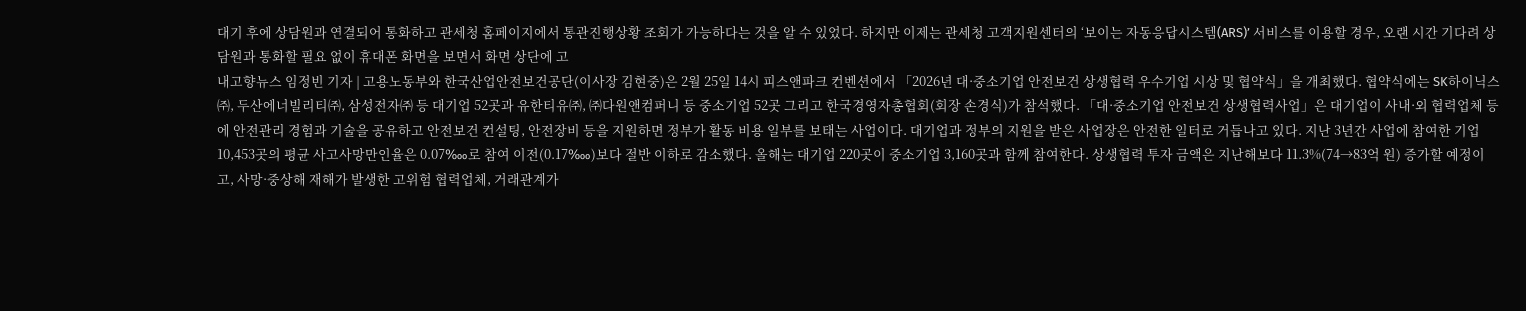대기 후에 상담원과 연결되어 통화하고 관세청 홈페이지에서 통관진행상황 조회가 가능하다는 것을 알 수 있었다. 하지만 이제는 관세청 고객지원센터의 ‘보이는 자동응답시스템(ARS)’ 서비스를 이용할 경우, 오랜 시간 기다려 상담원과 통화할 필요 없이 휴대폰 화면을 보면서 화면 상단에 고
내고향뉴스 임정빈 기자 | 고용노동부와 한국산업안전보건공단(이사장 김현중)은 2월 25일 14시 피스앤파크 컨벤션에서 「2026년 대·중소기업 안전보건 상생협력 우수기업 시상 및 협약식」을 개최했다. 협약식에는 SK하이닉스㈜, 두산에너빌리티㈜, 삼성전자㈜ 등 대기업 52곳과 유한티유㈜, ㈜다원앤컴퍼니 등 중소기업 52곳 그리고 한국경영자총협회(회장 손경식)가 참석했다. 「대·중소기업 안전보건 상생협력사업」은 대기업이 사내·외 협력업체 등에 안전관리 경험과 기술을 공유하고 안전보건 컨설팅, 안전장비 등을 지원하면 정부가 활동 비용 일부를 보태는 사업이다. 대기업과 정부의 지원을 받은 사업장은 안전한 일터로 거듭나고 있다. 지난 3년간 사업에 참여한 기업 10,453곳의 평균 사고사망만인율은 0.07‱로 참여 이전(0.17‱)보다 절반 이하로 감소했다. 올해는 대기업 220곳이 중소기업 3,160곳과 함께 참여한다. 상생협력 투자 금액은 지난해보다 11.3%(74→83억 원) 증가할 예정이고, 사망·중상해 재해가 발생한 고위험 협력업체, 거래관계가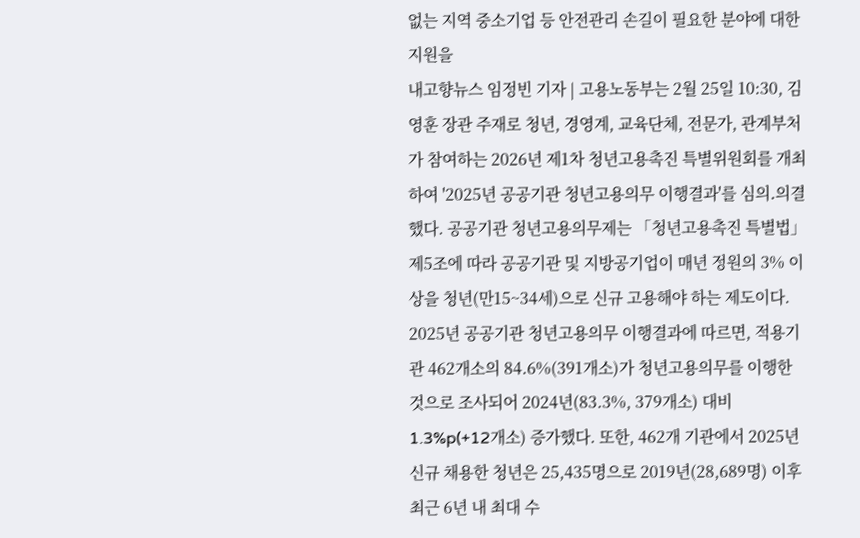없는 지역 중소기업 등 안전관리 손길이 필요한 분야에 대한 지원을
내고향뉴스 임정빈 기자 | 고용노동부는 2월 25일 10:30, 김영훈 장관 주재로 청년, 경영계, 교육단체, 전문가, 관계부처가 참여하는 2026년 제1차 청년고용촉진 특별위원회를 개최하여 '2025년 공공기관 청년고용의무 이행결과'를 심의․의결했다. 공공기관 청년고용의무제는 「청년고용촉진 특별법」 제5조에 따라 공공기관 및 지방공기업이 매년 정원의 3% 이상을 청년(만15~34세)으로 신규 고용해야 하는 제도이다. 2025년 공공기관 청년고용의무 이행결과에 따르면, 적용기관 462개소의 84.6%(391개소)가 청년고용의무를 이행한 것으로 조사되어 2024년(83.3%, 379개소) 대비 1.3%p(+12개소) 증가했다. 또한, 462개 기관에서 2025년 신규 채용한 청년은 25,435명으로 2019년(28,689명) 이후 최근 6년 내 최대 수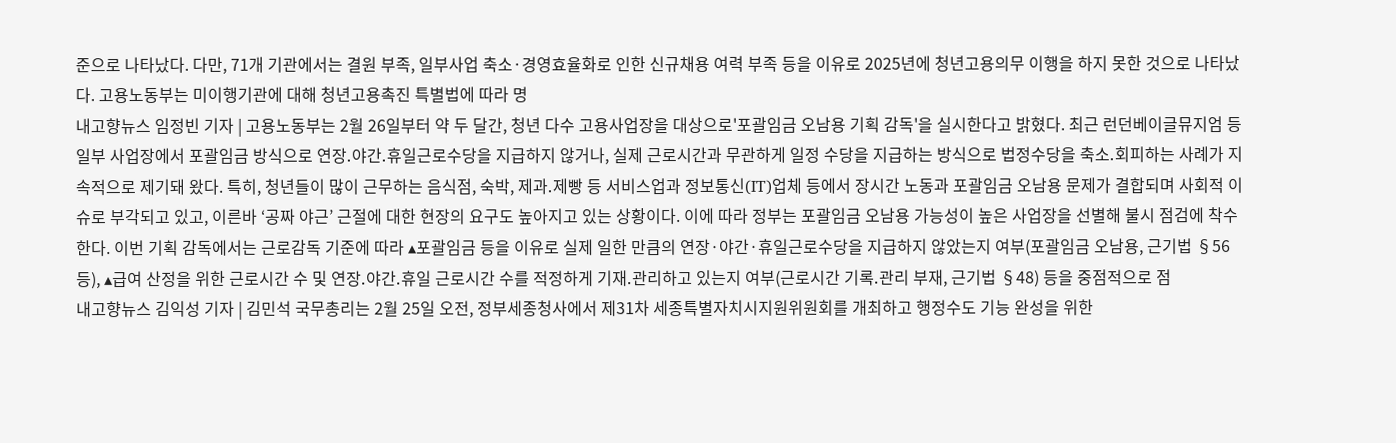준으로 나타났다. 다만, 71개 기관에서는 결원 부족, 일부사업 축소·경영효율화로 인한 신규채용 여력 부족 등을 이유로 2025년에 청년고용의무 이행을 하지 못한 것으로 나타났다. 고용노동부는 미이행기관에 대해 청년고용촉진 특별법에 따라 명
내고향뉴스 임정빈 기자 | 고용노동부는 2월 26일부터 약 두 달간, 청년 다수 고용사업장을 대상으로'포괄임금 오남용 기획 감독'을 실시한다고 밝혔다. 최근 런던베이글뮤지엄 등 일부 사업장에서 포괄임금 방식으로 연장․야간․휴일근로수당을 지급하지 않거나, 실제 근로시간과 무관하게 일정 수당을 지급하는 방식으로 법정수당을 축소․회피하는 사례가 지속적으로 제기돼 왔다. 특히, 청년들이 많이 근무하는 음식점, 숙박, 제과․제빵 등 서비스업과 정보통신(IT)업체 등에서 장시간 노동과 포괄임금 오남용 문제가 결합되며 사회적 이슈로 부각되고 있고, 이른바 ‘공짜 야근’ 근절에 대한 현장의 요구도 높아지고 있는 상황이다. 이에 따라 정부는 포괄임금 오남용 가능성이 높은 사업장을 선별해 불시 점검에 착수한다. 이번 기획 감독에서는 근로감독 기준에 따라 ▴포괄임금 등을 이유로 실제 일한 만큼의 연장·야간·휴일근로수당을 지급하지 않았는지 여부(포괄임금 오남용, 근기법 §56 등), ▴급여 산정을 위한 근로시간 수 및 연장․야간․휴일 근로시간 수를 적정하게 기재․관리하고 있는지 여부(근로시간 기록․관리 부재, 근기법 §48) 등을 중점적으로 점
내고향뉴스 김익성 기자 | 김민석 국무총리는 2월 25일 오전, 정부세종청사에서 제31차 세종특별자치시지원위원회를 개최하고 행정수도 기능 완성을 위한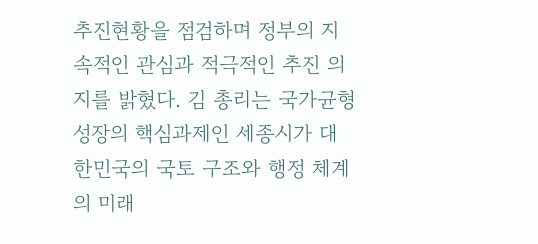추진현황을 점검하며 정부의 지속적인 관심과 적극적인 추진 의지를 밝혔다. 김 총리는 국가균형 성장의 핵심과제인 세종시가 대한민국의 국토 구조와 행정 체계의 미래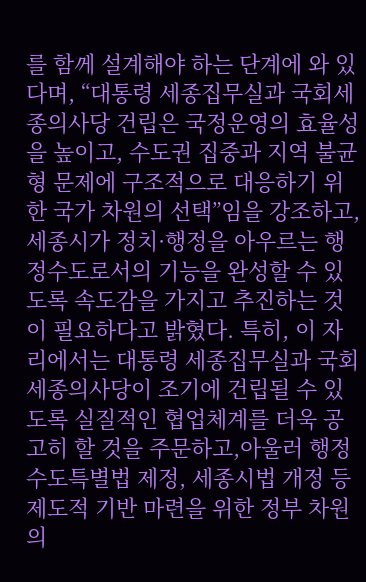를 함께 설계해야 하는 단계에 와 있다며, “대통령 세종집무실과 국회세종의사당 건립은 국정운영의 효율성을 높이고, 수도권 집중과 지역 불균형 문제에 구조적으로 대응하기 위한 국가 차원의 선택”임을 강조하고, 세종시가 정치·행정을 아우르는 행정수도로서의 기능을 완성할 수 있도록 속도감을 가지고 추진하는 것이 필요하다고 밝혔다. 특히, 이 자리에서는 대통령 세종집무실과 국회세종의사당이 조기에 건립될 수 있도록 실질적인 협업체계를 더욱 공고히 할 것을 주문하고,아울러 행정수도특별법 제정, 세종시법 개정 등 제도적 기반 마련을 위한 정부 차원의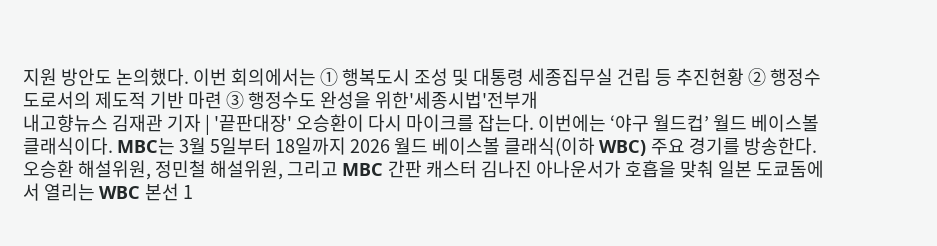지원 방안도 논의했다. 이번 회의에서는 ① 행복도시 조성 및 대통령 세종집무실 건립 등 추진현황 ② 행정수도로서의 제도적 기반 마련 ③ 행정수도 완성을 위한'세종시법'전부개
내고향뉴스 김재관 기자 | '끝판대장' 오승환이 다시 마이크를 잡는다. 이번에는 ‘야구 월드컵’ 월드 베이스볼 클래식이다. MBC는 3월 5일부터 18일까지 2026 월드 베이스볼 클래식(이하 WBC) 주요 경기를 방송한다. 오승환 해설위원, 정민철 해설위원, 그리고 MBC 간판 캐스터 김나진 아나운서가 호흡을 맞춰 일본 도쿄돔에서 열리는 WBC 본선 1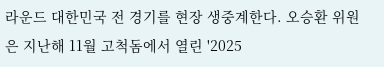라운드 대한민국 전 경기를 현장 생중계한다. 오승환 위원은 지난해 11월 고척돔에서 열린 '2025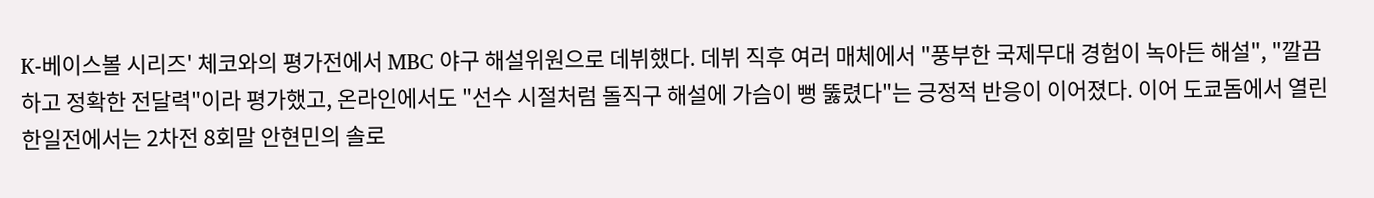K-베이스볼 시리즈' 체코와의 평가전에서 MBC 야구 해설위원으로 데뷔했다. 데뷔 직후 여러 매체에서 "풍부한 국제무대 경험이 녹아든 해설", "깔끔하고 정확한 전달력"이라 평가했고, 온라인에서도 "선수 시절처럼 돌직구 해설에 가슴이 뻥 뚫렸다"는 긍정적 반응이 이어졌다. 이어 도쿄돔에서 열린 한일전에서는 2차전 8회말 안현민의 솔로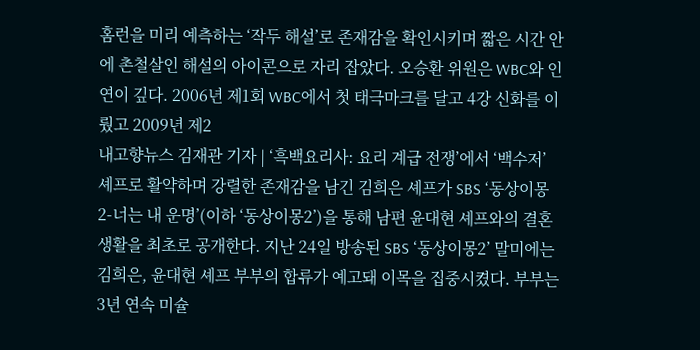홈런을 미리 예측하는 ‘작두 해설’로 존재감을 확인시키며 짧은 시간 안에 촌철살인 해설의 아이콘으로 자리 잡았다. 오승환 위원은 WBC와 인연이 깊다. 2006년 제1회 WBC에서 첫 태극마크를 달고 4강 신화를 이뤘고 2009년 제2
내고향뉴스 김재관 기자 | ‘흑백요리사: 요리 계급 전쟁’에서 ‘백수저’ 셰프로 활약하며 강렬한 존재감을 남긴 김희은 셰프가 SBS ‘동상이몽2-너는 내 운명’(이하 ‘동상이몽2’)을 통해 남편 윤대현 셰프와의 결혼 생활을 최초로 공개한다. 지난 24일 방송된 SBS ‘동상이몽2’ 말미에는 김희은, 윤대현 셰프 부부의 합류가 예고돼 이목을 집중시켰다. 부부는 3년 연속 미슐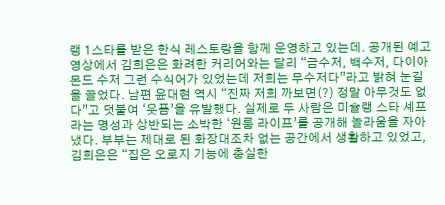랭 1스타를 받은 한식 레스토랑을 함께 운영하고 있는데. 공개된 예고 영상에서 김희은은 화려한 커리어와는 달리 “금수저, 백수저, 다이아몬드 수저 그런 수식어가 있었는데 저희는 무수저다”라고 밝혀 눈길을 끌었다. 남편 윤대현 역시 “진짜 저희 까보면(?) 정말 아무것도 없다”고 덧붙여 ‘웃픔’을 유발했다. 실제로 두 사람은 미슐랭 스타 셰프라는 명성과 상반되는 소박한 ‘원룸 라이프’를 공개해 놀라움을 자아냈다. 부부는 제대로 된 화장대조차 없는 공간에서 생활하고 있었고, 김희은은 “집은 오로지 기능에 충실한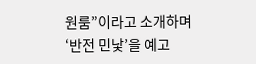원룸”이라고 소개하며 ‘반전 민낯’을 예고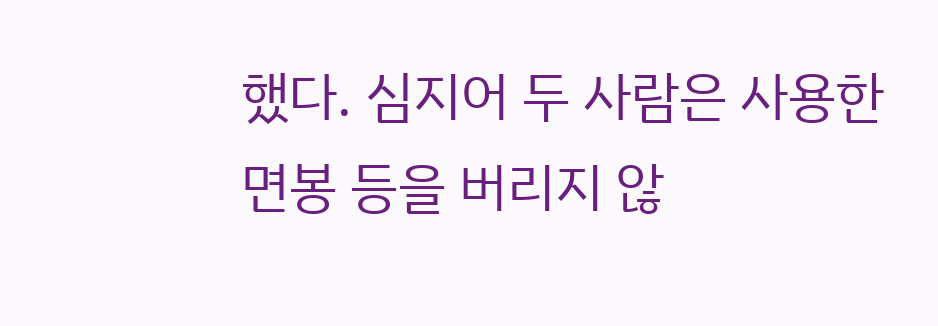했다. 심지어 두 사람은 사용한 면봉 등을 버리지 않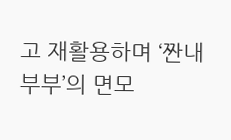고 재활용하며 ‘짠내 부부’의 면모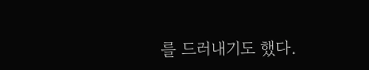를 드러내기도 했다.